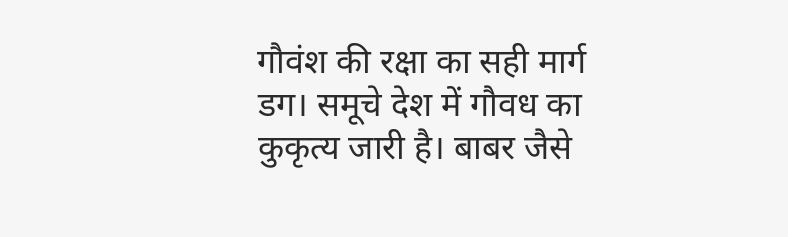गौवंश की रक्षा का सही मार्ग
डग। समूचे देश में गौवध का कुकृत्य जारी है। बाबर जैसे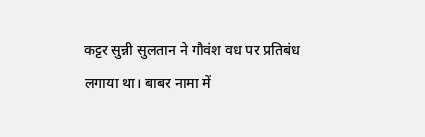कट्टर सुन्नी सुलतान ने गौवंश वध पर प्रतिबंध लगाया था। बाबर नामा में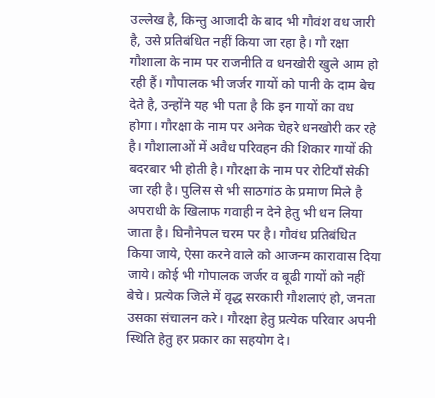उल्लेख है, किन्तु आजादी के बाद भी गौवंश वध जारी है, उसे प्रतिबंधित नहीं किया जा रहा है। गौ रक्षा गौशाला के नाम पर राजनीति व धनखोरी खुले आम हो रही हैं। गौपालक भी जर्जर गायों को पानी के दाम बेच देते है, उन्होंने यह भी पता है कि इन गायों का वध होगा। गौरक्षा के नाम पर अनेक चेहरे धनखोरी कर रहे है। गौशालाओं में अवैध परिवहन की शिकार गायों की बदरबार भी होती है। गौरक्षा के नाम पर रोटियॉं सेकी जा रही है। पुलिस से भी साठगांठ के प्रमाण मिले है अपराधी के खिलाफ गवाही न देने हेतु भी धन लिया जाता है। घिनौनेपल चरम पर है। गौवंध प्रतिबंधित किया जाये, ऐसा करने वाले को आजन्म कारावास दिया जाये। कोई भी गोपालक जर्जर व बूढी गायों को नहीं बेचे। प्रत्येक जिले में वृद्ध सरकारी गौशलाएं हो, जनता उसका संचालन करे। गौरक्षा हेतु प्रत्येक परिवार अपनी स्थिति हेतु हर प्रकार का सहयोग दे।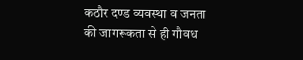कठौर दण्ड व्यवस्था व जनता की जागरूकता से ही गौवध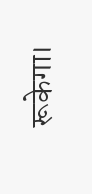रूकेगा।